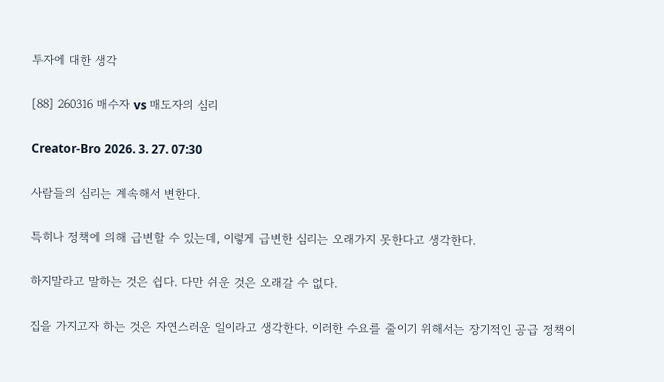투자에 대한 생각

[88] 260316 매수자 vs 매도자의 심리

Creator-Bro 2026. 3. 27. 07:30

사람들의 심리는 계속해서 변한다.

특히나 정책에 의해 급변할 수 있는데, 이렇게 급변한 심리는 오래가지 못한다고 생각한다.

하지말라고 말하는 것은 쉽다. 다만 쉬운 것은 오래갈 수 없다.

집을 가지고자 하는 것은 자연스러운 일이라고 생각한다. 이러한 수요를 줄이기 위해서는 장기적인 공급 정책이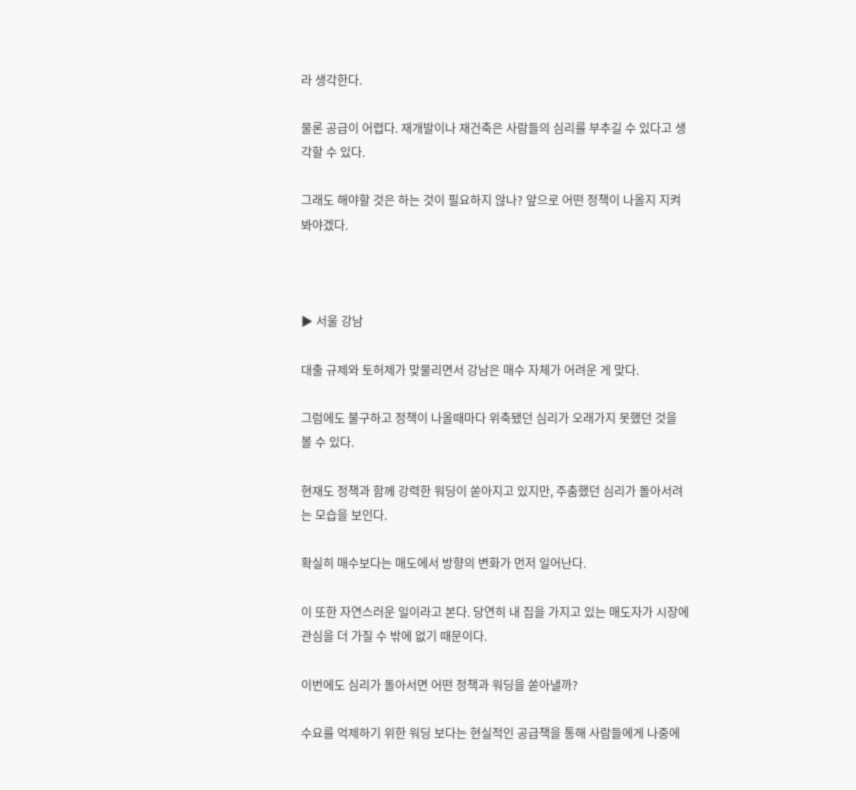라 생각한다.

물론 공급이 어렵다. 재개발이나 재건축은 사람들의 심리를 부추길 수 있다고 생각할 수 있다.

그래도 해야할 것은 하는 것이 필요하지 않나? 앞으로 어떤 정책이 나올지 지켜봐야겠다.



▶ 서울 강남

대출 규제와 토허제가 맞물리면서 강남은 매수 자체가 어려운 게 맞다.

그럼에도 불구하고 정책이 나올때마다 위축됐던 심리가 오래가지 못했던 것을 볼 수 있다.

현재도 정책과 함께 강력한 워딩이 쏟아지고 있지만, 주춤했던 심리가 돌아서려는 모습을 보인다.

확실히 매수보다는 매도에서 방향의 변화가 먼저 일어난다.

이 또한 자연스러운 일이라고 본다. 당연히 내 집을 가지고 있는 매도자가 시장에 관심을 더 가질 수 밖에 없기 때문이다.

이번에도 심리가 돌아서면 어떤 정책과 워딩을 쏟아낼까?

수요를 억제하기 위한 워딩 보다는 현실적인 공급책을 통해 사람들에게 나중에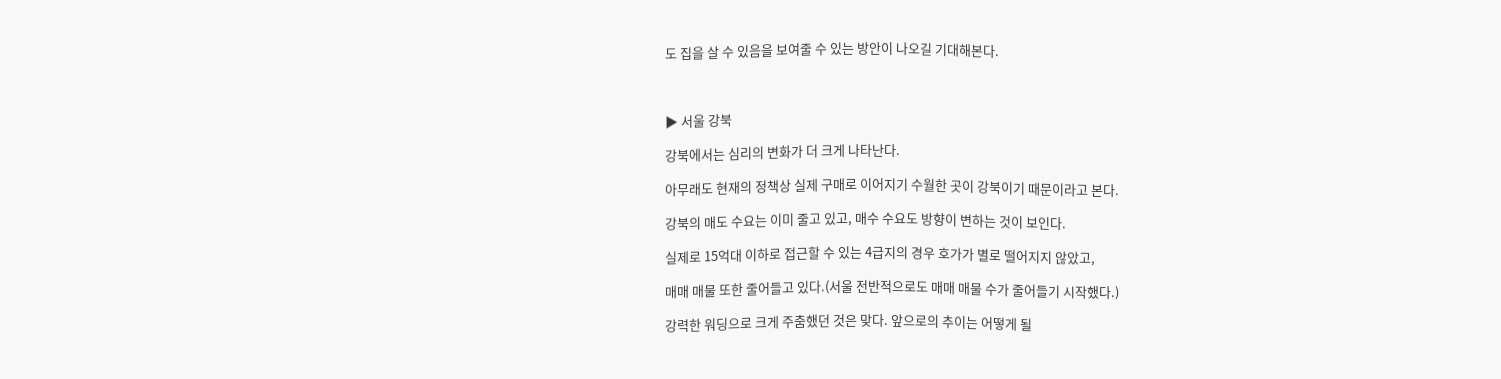도 집을 살 수 있음을 보여줄 수 있는 방안이 나오길 기대해본다.



▶ 서울 강북

강북에서는 심리의 변화가 더 크게 나타난다.

아무래도 현재의 정책상 실제 구매로 이어지기 수월한 곳이 강북이기 때문이라고 본다.

강북의 매도 수요는 이미 줄고 있고, 매수 수요도 방향이 변하는 것이 보인다.

실제로 15억대 이하로 접근할 수 있는 4급지의 경우 호가가 별로 떨어지지 않았고,

매매 매물 또한 줄어들고 있다.(서울 전반적으로도 매매 매물 수가 줄어들기 시작했다.)

강력한 워딩으로 크게 주춤했던 것은 맞다. 앞으로의 추이는 어떻게 될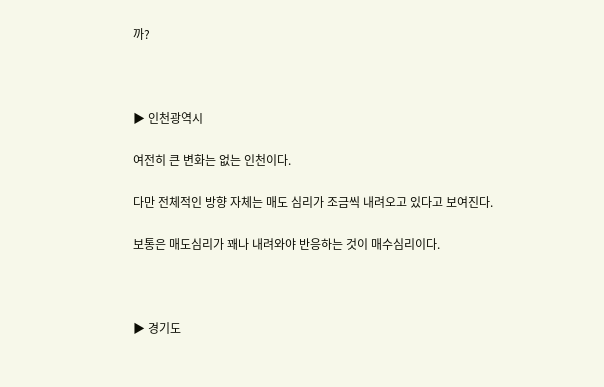까?



▶ 인천광역시

여전히 큰 변화는 없는 인천이다.

다만 전체적인 방향 자체는 매도 심리가 조금씩 내려오고 있다고 보여진다.

보통은 매도심리가 꽤나 내려와야 반응하는 것이 매수심리이다.



▶ 경기도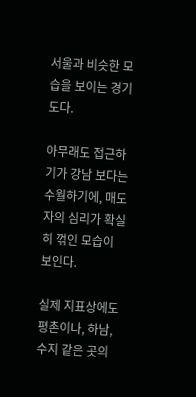서울과 비슷한 모습을 보이는 경기도다.

아무래도 접근하기가 강남 보다는 수월하기에, 매도자의 심리가 확실히 꺾인 모습이 보인다.

실제 지표상에도 평촌이나, 하남, 수지 같은 곳의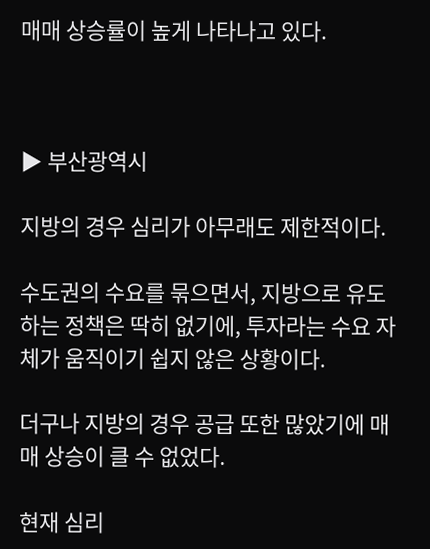매매 상승률이 높게 나타나고 있다.



▶ 부산광역시

지방의 경우 심리가 아무래도 제한적이다.

수도권의 수요를 묶으면서, 지방으로 유도하는 정책은 딱히 없기에, 투자라는 수요 자체가 움직이기 쉽지 않은 상황이다.

더구나 지방의 경우 공급 또한 많았기에 매매 상승이 클 수 없었다.

현재 심리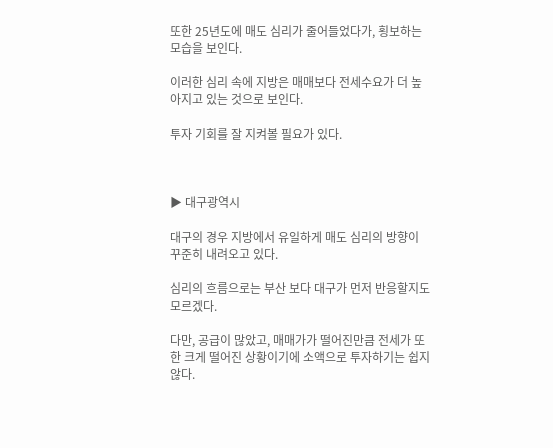또한 25년도에 매도 심리가 줄어들었다가, 횡보하는 모습을 보인다.

이러한 심리 속에 지방은 매매보다 전세수요가 더 높아지고 있는 것으로 보인다.

투자 기회를 잘 지켜볼 필요가 있다.



▶ 대구광역시

대구의 경우 지방에서 유일하게 매도 심리의 방향이 꾸준히 내려오고 있다.

심리의 흐름으로는 부산 보다 대구가 먼저 반응할지도 모르겠다.

다만, 공급이 많았고, 매매가가 떨어진만큼 전세가 또한 크게 떨어진 상황이기에 소액으로 투자하기는 쉽지 않다.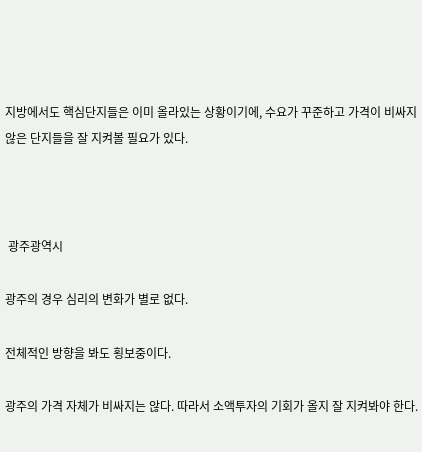지방에서도 핵심단지들은 이미 올라있는 상황이기에, 수요가 꾸준하고 가격이 비싸지 않은 단지들을 잘 지켜볼 필요가 있다.



 광주광역시

광주의 경우 심리의 변화가 별로 없다.

전체적인 방향을 봐도 횡보중이다.

광주의 가격 자체가 비싸지는 않다. 따라서 소액투자의 기회가 올지 잘 지켜봐야 한다.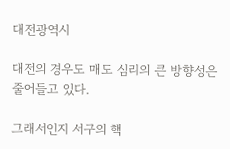대전광역시

대전의 경우도 매도 심리의 큰 방향성은 줄어들고 있다.

그래서인지 서구의 핵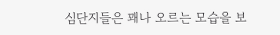심단지들은 꽤나 오르는 모습을 보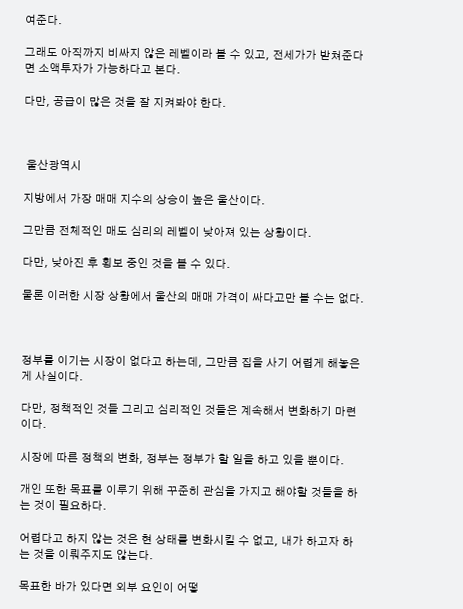여준다.

그래도 아직까지 비싸지 않은 레벨이라 볼 수 있고, 전세가가 받쳐준다면 소액투자가 가능하다고 본다.

다만, 공급이 많은 것을 잘 지켜봐야 한다.



 울산광역시

지방에서 가장 매매 지수의 상승이 높은 울산이다.

그만큼 전체적인 매도 심리의 레벨이 낮아져 있는 상황이다.

다만, 낮아진 후 횡보 중인 것을 볼 수 있다.

물론 이러한 시장 상황에서 울산의 매매 가격이 싸다고만 볼 수는 없다.



정부를 이기는 시장이 없다고 하는데, 그만큼 집을 사기 어렵게 해놓은 게 사실이다.

다만, 정책적인 것들 그리고 심리적인 것들은 계속해서 변화하기 마련이다.

시장에 따른 정책의 변화, 정부는 정부가 할 일을 하고 있을 뿐이다.

개인 또한 목표를 이루기 위해 꾸준히 관심을 가지고 해야할 것들을 하는 것이 필요하다.

어렵다고 하지 않는 것은 현 상태를 변화시킬 수 없고, 내가 하고자 하는 것을 이뤄주지도 않는다.

목표한 바가 있다면 외부 요인이 어떻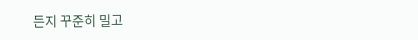든지 꾸준히 밀고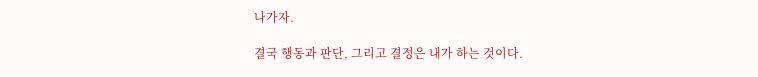나가자.

결국 행동과 판단, 그리고 결정은 내가 하는 것이다.